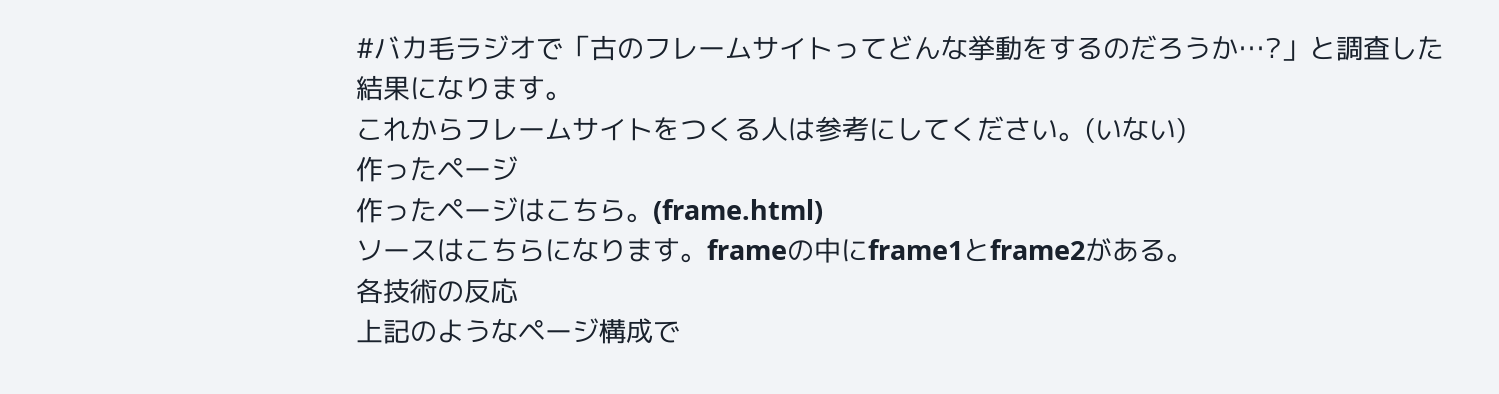#バカ毛ラジオで「古のフレームサイトってどんな挙動をするのだろうか…?」と調査した結果になります。
これからフレームサイトをつくる人は参考にしてください。(いない)
作ったページ
作ったページはこちら。(frame.html)
ソースはこちらになります。frameの中にframe1とframe2がある。
各技術の反応
上記のようなページ構成で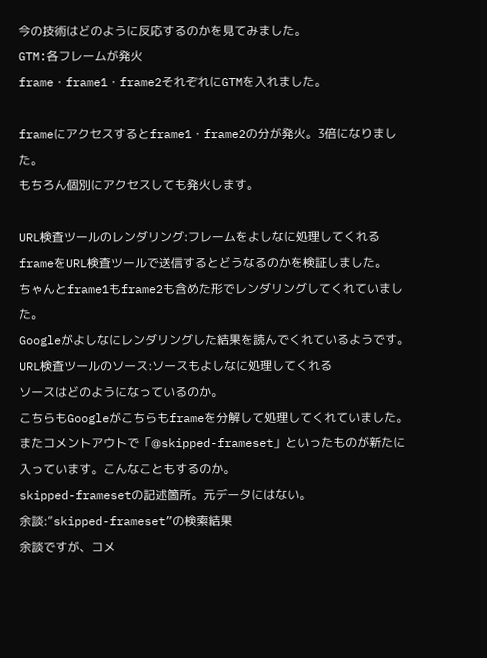今の技術はどのように反応するのかを見てみました。
GTM:各フレームが発火
frame・frame1・frame2それぞれにGTMを入れました。

frameにアクセスするとframe1・frame2の分が発火。3倍になりました。
もちろん個別にアクセスしても発火します。

URL検査ツールのレンダリング:フレームをよしなに処理してくれる
frameをURL検査ツールで送信するとどうなるのかを検証しました。
ちゃんとframe1もframe2も含めた形でレンダリングしてくれていました。
Googleがよしなにレンダリングした結果を読んでくれているようです。
URL検査ツールのソース:ソースもよしなに処理してくれる
ソースはどのようになっているのか。
こちらもGoogleがこちらもframeを分解して処理してくれていました。
またコメントアウトで「@skipped-frameset」といったものが新たに入っています。こんなこともするのか。
skipped-framesetの記述箇所。元データにはない。
余談:”skipped-frameset”の検索結果
余談ですが、コメ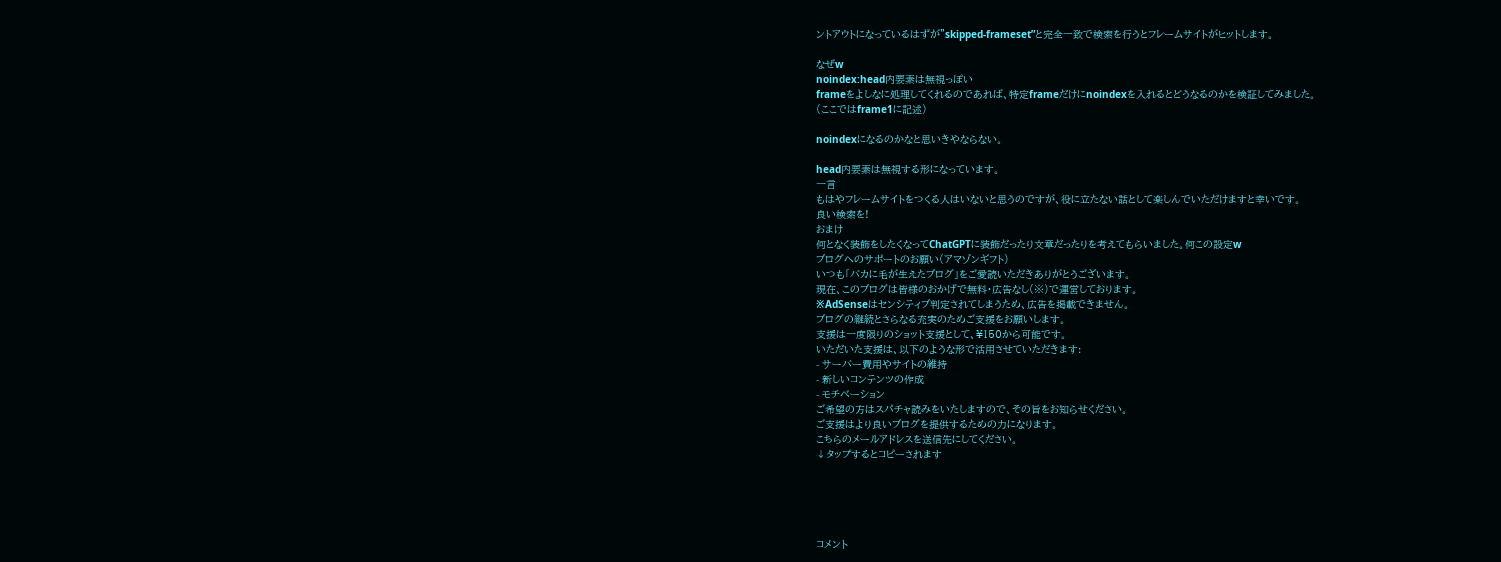ントアウトになっているはずが”skipped-frameset”と完全一致で検索を行うとフレームサイトがヒットします。

なぜw
noindex:head内要素は無視っぽい
frameをよしなに処理してくれるのであれば、特定frameだけにnoindexを入れるとどうなるのかを検証してみました。
(ここではframe1に記述)

noindexになるのかなと思いきやならない。

head内要素は無視する形になっています。
一言
もはやフレームサイトをつくる人はいないと思うのですが、役に立たない話として楽しんでいただけますと幸いです。
良い検索を!
おまけ
何となく装飾をしたくなってChatGPTに装飾だったり文章だったりを考えてもらいました。何この設定w
ブログへのサポートのお願い(アマゾンギフト)
いつも「バカに毛が生えたブログ」をご愛読いただきありがとうございます。
現在、このブログは皆様のおかげで無料・広告なし(※)で運営しております。
※AdSenseはセンシティブ判定されてしまうため、広告を掲載できません。
ブログの継続とさらなる充実のためご支援をお願いします。
支援は一度限りのショット支援として、¥150から可能です。
いただいた支援は、以下のような形で活用させていただきます:
- サーバー費用やサイトの維持
- 新しいコンテンツの作成
- モチベーション
ご希望の方はスパチャ読みをいたしますので、その旨をお知らせください。
ご支援はより良いブログを提供するための力になります。
こちらのメールアドレスを送信先にしてください。
↓タップするとコピーされます





コメント